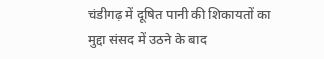चंडीगढ़ में दूषित पानी की शिकायतों का मुद्दा संसद में उठने के बाद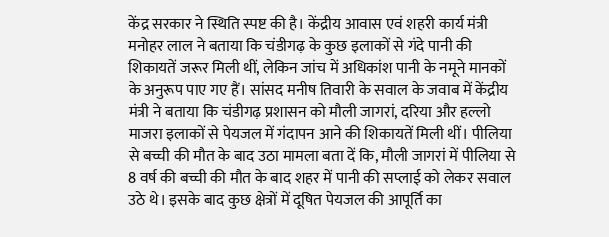केंद्र सरकार ने स्थिति स्पष्ट की है। केंद्रीय आवास एवं शहरी कार्य मंत्री मनोहर लाल ने बताया कि चंडीगढ़ के कुछ इलाकों से गंदे पानी की शिकायतें जरूर मिली थीं, लेकिन जांच में अधिकांश पानी के नमूने मानकों के अनुरूप पाए गए हैं। सांसद मनीष तिवारी के सवाल के जवाब में केंद्रीय मंत्री ने बताया कि चंडीगढ़ प्रशासन को मौली जागरां, दरिया और हल्लो माजरा इलाकों से पेयजल में गंदापन आने की शिकायतें मिली थीं। पीलिया से बच्ची की मौत के बाद उठा मामला बता दें कि, मौली जागरां में पीलिया से 8 वर्ष की बच्ची की मौत के बाद शहर में पानी की सप्लाई को लेकर सवाल उठे थे। इसके बाद कुछ क्षेत्रों में दूषित पेयजल की आपूर्ति का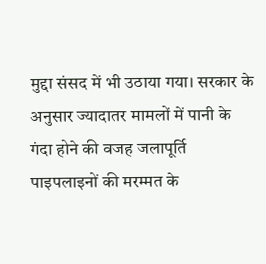मुद्दा संसद में भी उठाया गया। सरकार के अनुसार ज्यादातर मामलों में पानी के गंदा होने की वजह जलापूर्ति पाइपलाइनों की मरम्मत के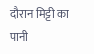दौरान मिट्टी का पानी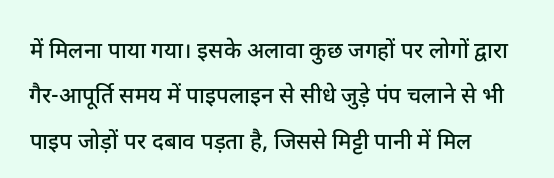में मिलना पाया गया। इसके अलावा कुछ जगहों पर लोगों द्वारा गैर-आपूर्ति समय में पाइपलाइन से सीधे जुड़े पंप चलाने से भी पाइप जोड़ों पर दबाव पड़ता है, जिससे मिट्टी पानी में मिल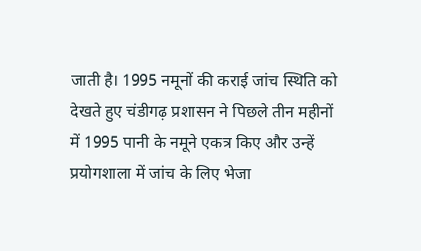जाती है। 1995 नमूनों की कराई जांच स्थिति को देखते हुए चंडीगढ़ प्रशासन ने पिछले तीन महीनों में 1995 पानी के नमूने एकत्र किए और उन्हें प्रयोगशाला में जांच के लिए भेजा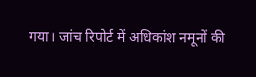गया। जांच रिपोर्ट में अधिकांश नमूनों की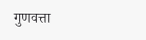गुणवत्ता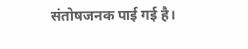संतोषजनक पाई गई है।